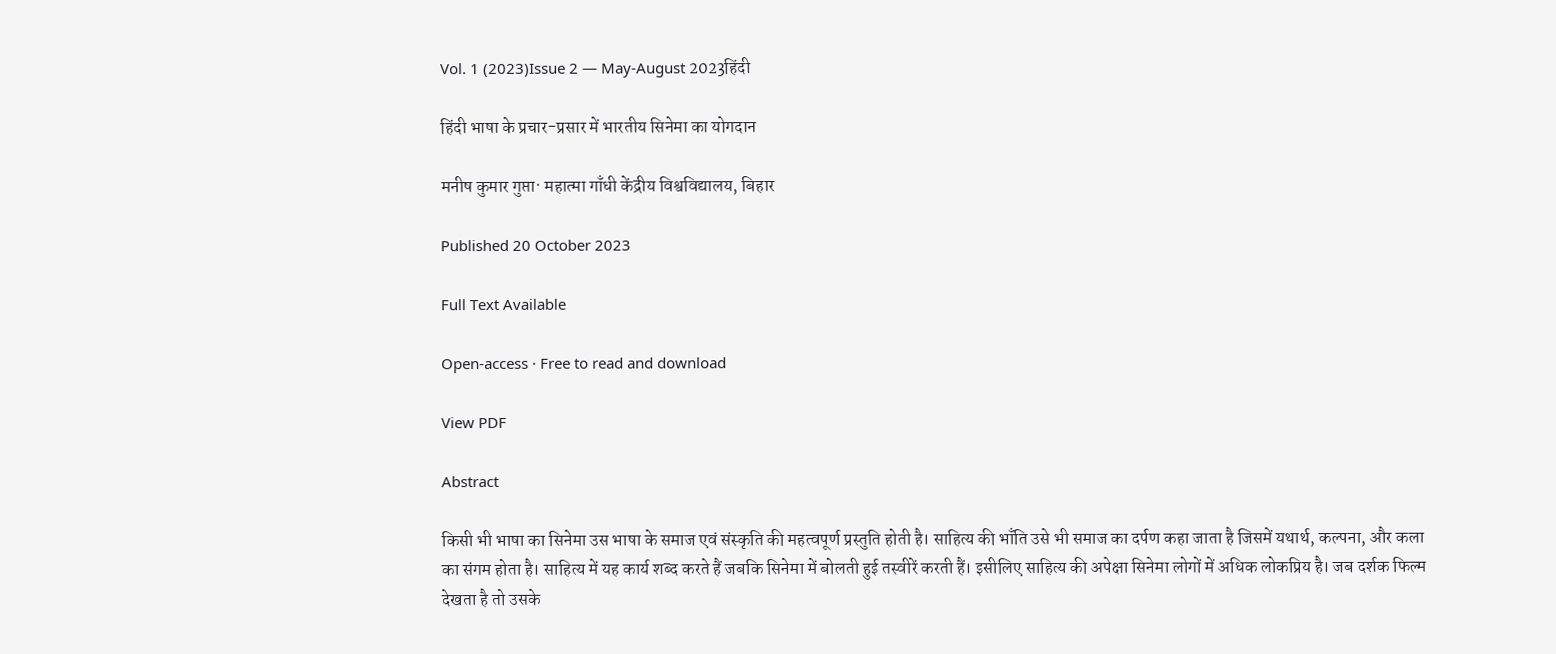Vol. 1 (2023)Issue 2 — May-August 2023हिंदी

हिंदी भाषा के प्रचार-प्रसार में भारतीय सिनेमा का योगदान

मनीष कुमार गुप्ता· महात्मा गाँधी केंद्रीय विश्वविद्यालय, बिहार

Published 20 October 2023

Full Text Available

Open-access · Free to read and download

View PDF

Abstract

किसी भी भाषा का सिनेमा उस भाषा के समाज एवं संस्कृति की महत्वपूर्ण प्रस्तुति होती है। साहित्य की भाँति उसे भी समाज का दर्पण कहा जाता है जिसमें यथार्थ, कल्पना, और कला का संगम होता है। साहित्य में यह कार्य शब्द करते हैं जबकि सिनेमा में बोलती हुई तस्वीरें करती हैं। इसीलिए साहित्य की अपेक्षा सिनेमा लोगों में अधिक लोकप्रिय है। जब दर्शक फिल्म देखता है तो उसके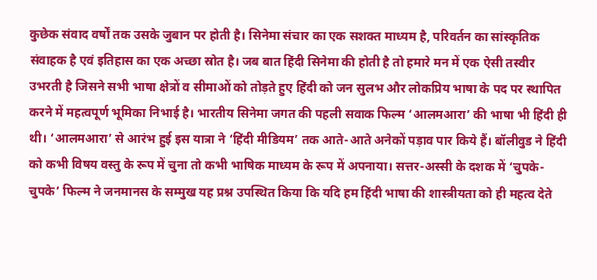कुछेक संवाद वर्षों तक उसके जुबान पर होती है। सिनेमा संचार का एक सशक्त माध्यम है, परिवर्तन का सांस्कृतिक संवाहक है एवं इतिहास का एक अच्छा स्रोत है। जब बात हिंदी सिनेमा की होती है तो हमारे मन में एक ऐसी तस्वीर उभरती है जिसने सभी भाषा क्षेत्रों व सीमाओं को तोड़ते हुए हिंदी को जन सुलभ और लोकप्रिय भाषा के पद पर स्थापित करने में महत्वपूर्ण भूमिका निभाई है। भारतीय सिनेमा जगत की पहली सवाक फिल्म ‘आलमआरा’ की भाषा भी हिंदी ही थी। ‘आलमआरा’ से आरंभ हुई इस यात्रा ने ‘हिंदी मीडियम’ तक आते-आते अनेकों पड़ाव पार किये हैं। बॉलीवुड ने हिंदी को कभी विषय वस्तु के रूप में चुना तो कभी भाषिक माध्यम के रूप में अपनाया। सत्तर-अस्सी के दशक में ‘चुपके-चुपके’ फिल्म ने जनमानस के सम्मुख यह प्रश्न उपस्थित किया कि यदि हम हिंदी भाषा की शास्त्रीयता को ही महत्व देते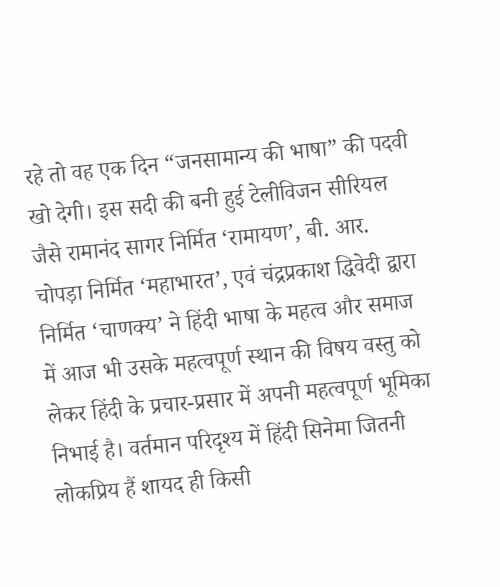रहे तो वह एक दिन “जनसामान्य की भाषा” की पदवी खो देगी। इस सदी की बनी हुई टेलीविजन सीरियल जैसे रामानंद सागर निर्मित ‘रामायण’, बी. आर. चोपड़ा निर्मित ‘महाभारत’, एवं चंद्रप्रकाश द्धिवेदी द्वारा निर्मित ‘चाणक्य’ ने हिंदी भाषा के महत्व और समाज में आज भी उसके महत्वपूर्ण स्थान की विषय वस्तु को लेकर हिंदी के प्रचार-प्रसार में अपनी महत्वपूर्ण भूमिका निभाई है। वर्तमान परिदृश्य में हिंदी सिनेमा जितनी लोकप्रिय हैं शायद ही किसी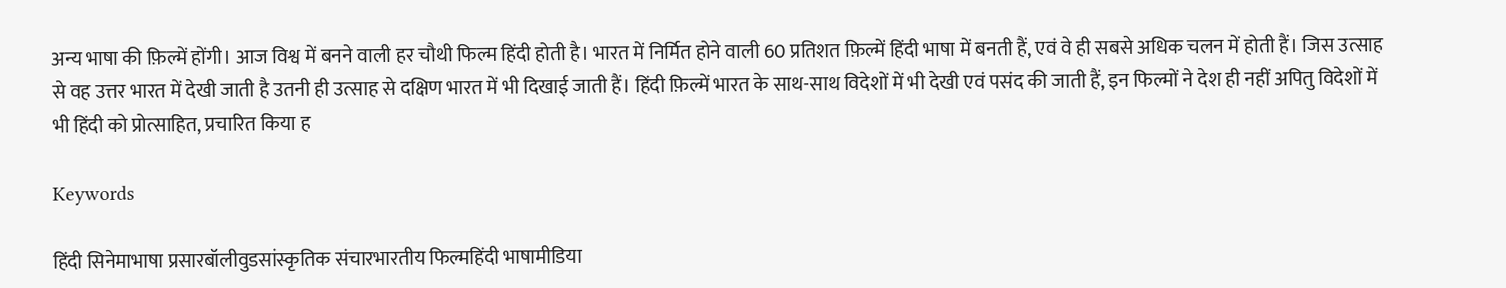अन्य भाषा की फ़िल्में होंगी। आज विश्व में बनने वाली हर चौथी फिल्म हिंदी होती है। भारत में निर्मित होने वाली 60 प्रतिशत फ़िल्में हिंदी भाषा में बनती हैं, एवं वे ही सबसे अधिक चलन में होती हैं। जिस उत्साह से वह उत्तर भारत में देखी जाती है उतनी ही उत्साह से दक्षिण भारत में भी दिखाई जाती हैं। हिंदी फ़िल्में भारत के साथ-साथ विदेशों में भी देखी एवं पसंद की जाती हैं, इन फिल्मों ने देश ही नहीं अपितु विदेशों में भी हिंदी को प्रोत्साहित, प्रचारित किया ह

Keywords

हिंदी सिनेमाभाषा प्रसारबॉलीवुडसांस्कृतिक संचारभारतीय फिल्महिंदी भाषामीडिया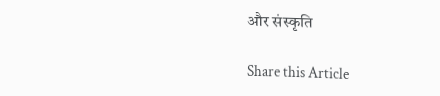और संस्कृति

Share this Article